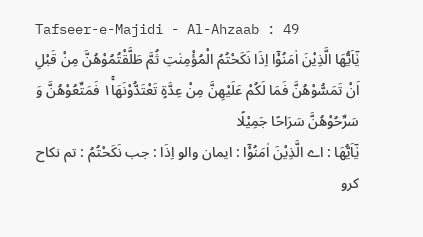Tafseer-e-Majidi - Al-Ahzaab : 49
یٰۤاَیُّهَا الَّذِیْنَ اٰمَنُوْۤا اِذَا نَكَحْتُمُ الْمُؤْمِنٰتِ ثُمَّ طَلَّقْتُمُوْهُنَّ مِنْ قَبْلِ اَنْ تَمَسُّوْهُنَّ فَمَا لَكُمْ عَلَیْهِنَّ مِنْ عِدَّةٍ تَعْتَدُّوْنَهَا١ۚ فَمَتِّعُوْهُنَّ وَ سَرِّحُوْهُنَّ سَرَاحًا جَمِیْلًا
يٰٓاَيُّهَا : اے الَّذِيْنَ اٰمَنُوْٓا : ایمان والو اِذَا : جب نَكَحْتُمُ : تم نکاح کرو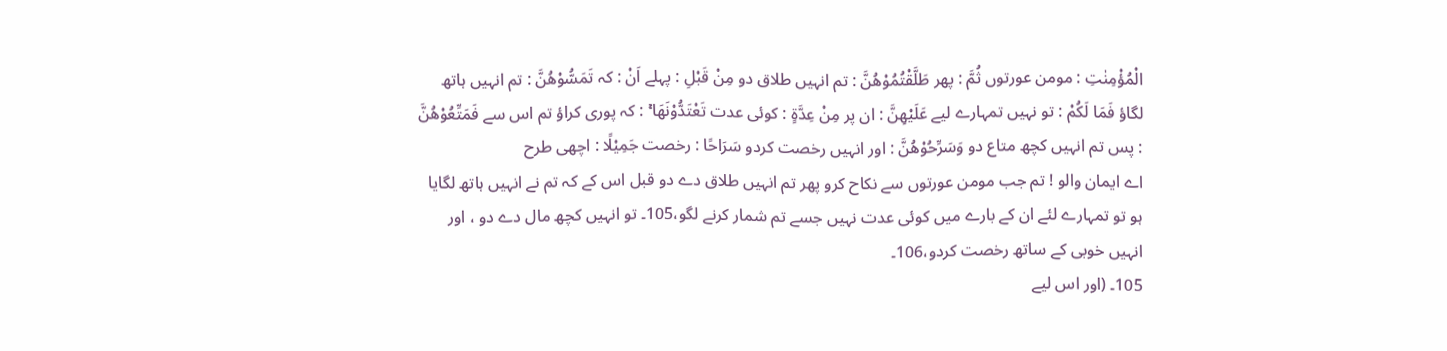الْمُؤْمِنٰتِ : مومن عورتوں ثُمَّ : پھر طَلَّقْتُمُوْهُنَّ : تم انہیں طلاق دو مِنْ قَبْلِ : پہلے اَنْ : کہ تَمَسُّوْهُنَّ : تم انہیں ہاتھ لگاؤ فَمَا لَكُمْ : تو نہیں تمہارے لیے عَلَيْهِنَّ : ان پر مِنْ عِدَّةٍ : کوئی عدت تَعْتَدُّوْنَهَا ۚ : کہ پوری کراؤ تم اس سے فَمَتِّعُوْهُنَّ : پس تم انہیں کچھ متاع دو وَسَرِّحُوْهُنَّ : اور انہیں رخصت کردو سَرَاحًا : رخصت جَمِيْلًا : اچھی طرح
اے ایمان والو ! تم جب مومن عورتوں سے نکاح کرو پھر تم انہیں طلاق دے دو قبل اس کے کہ تم نے انہیں ہاتھ لگایا ہو تو تمہارے لئے ان کے بارے میں کوئی عدت نہیں جسے تم شمار کرنے لگو،105۔ تو انہیں کچھ مال دے دو ، اور انہیں خوبی کے ساتھ رخصت کردو،106۔
105۔ (اور اس لیے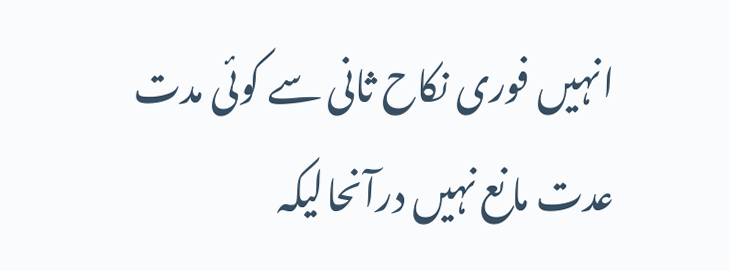انہیں فوری نکاح ثانی سے کوئی مدت عدت مانع نہیں درآنحالیکہ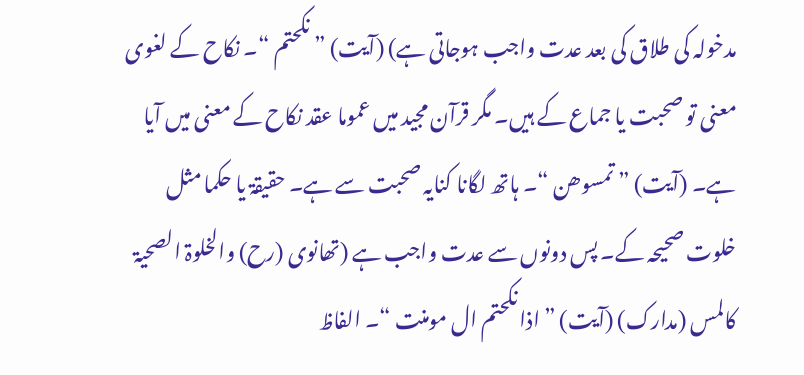مدخولہ کی طلاق کی بعد عدت واجب ہوجاتی ہے) (آیت) ” نکحتم “۔ نکاح کے لغوی معنی تو صحبت یا جماع کے ہیں۔ مگر قرآن مجید میں عموما عقد نکاح کے معنی میں آیا ہے۔ (آیت) ” تمسوھن “۔ ہاتھ لگانا کنایہ صحبت سے ہے۔ حقیقۃ یا حکما مثل خلوت صحیحہ کے۔ پس دونوں سے عدت واجب ہے (تھانوی (رح) والخلوۃ الصحیۃ کالمس (مدارک) (آیت) ” اذا نکحتم ال مومنت “۔ الفاظ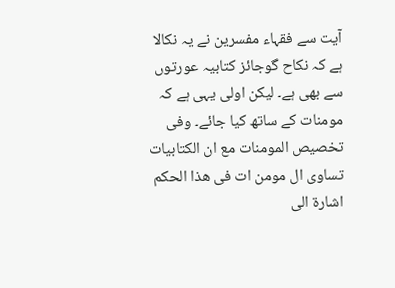آیت سے فقہاء مفسرین نے یہ نکالا ہے کہ نکاح گوجائز کتابیہ عورتوں سے بھی ہے۔ لیکن اولی یہی ہے کہ مومنات کے ساتھ کیا جائے۔ وفی تخصیص المومنات مع ان الکتابیات تساوی ال مومن ات فی ھذا الحکم اشارۃ الی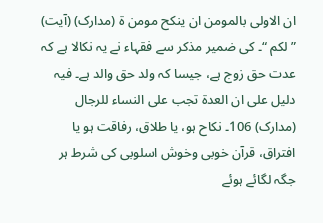ان الاولی بالمومن ان ینکح مومن ۃ (مدارک) (آیت) ” لکم “۔ کی ضمیر مذکر سے فقہاء نے یہ نکالا ہے کہ عدت حق زوج ہے، جیسا کہ ولد حق والد ہے۔ فیہ دلیل علی ان العدۃ تجب علی النساء للرجال (مدارک) 106۔ نکاح ہو، یا طلاق، رفاقت ہو یا افتراق، قرآن خوبی وخوش اسلوبی کی شرط ہر جگہ لگائے ہوئے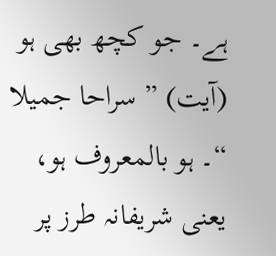ہے۔ جو کچھ بھی ہو (آیت) ” سراحا جمیلا “۔ ہو بالمعروف ہو، یعنی شریفانہ طرز پر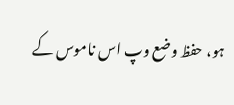ہو، حفظ وضع وپ اس ناموس کے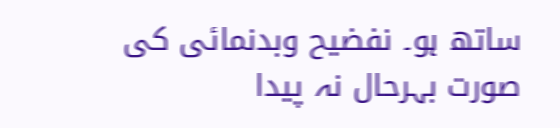ساتھ ہو۔ نفضیح وبدنمائی کی صورت بہرحال نہ پیدا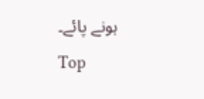ہونے پائے۔
Top